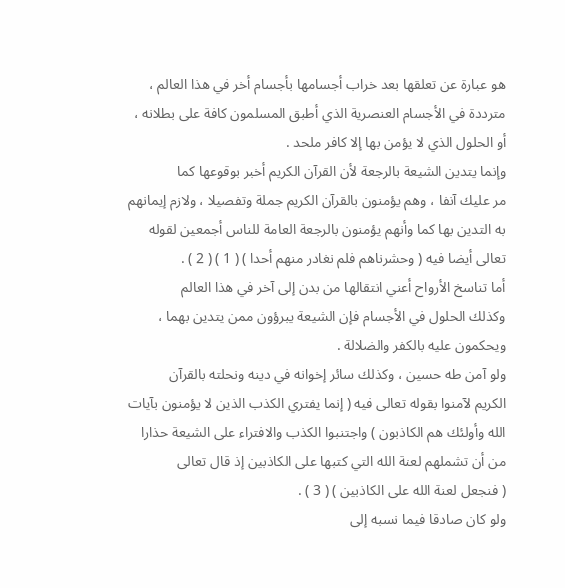هو عبارة عن تعلقها بعد خراب أجسامها بأجسام أخر في هذا العالم ،
مترددة في الأجسام العنصرية الذي أطبق المسلمون كافة على بطلانه ،
أو الحلول الذي لا يؤمن بها إلا كافر ملحد .
وإنما يتدين الشيعة بالرجعة لأن القرآن الكريم أخبر بوقوعها كما
مر عليك آنفا ، وهم يؤمنون بالقرآن الكريم جملة وتفصيلا ، ولازم إيمانهم
به التدين بها كما وأنهم يؤمنون بالرجعة العامة للناس أجمعين لقوله
تعالى أيضا فيه ( وحشرناهم فلم نغادر منهم أحدا ) ( 1 ) ( 2 ) .
أما تناسخ الأرواح أعني انتقالها من بدن إلى آخر في هذا العالم
وكذلك الحلول في الأجسام فإن الشيعة يبرؤون ممن يتدين بهما ،
ويحكمون عليه بالكفر والضلالة .
ولو آمن طه حسين ، وكذلك سائر إخوانه في دينه ونحلته بالقرآن
الكريم لآمنوا بقوله تعالى فيه ( إنما يفتري الكذب الذين لا يؤمنون بآيات
الله وأولئك هم الكاذبون ) واجتنبوا الكذب والافتراء على الشيعة حذارا
من أن تشملهم لعنة الله التي كتبها على الكاذبين إذ قال تعالى
( فنجعل لعنة الله على الكاذبين ) ( 3 ) .
ولو كان صادقا فيما نسبه إلى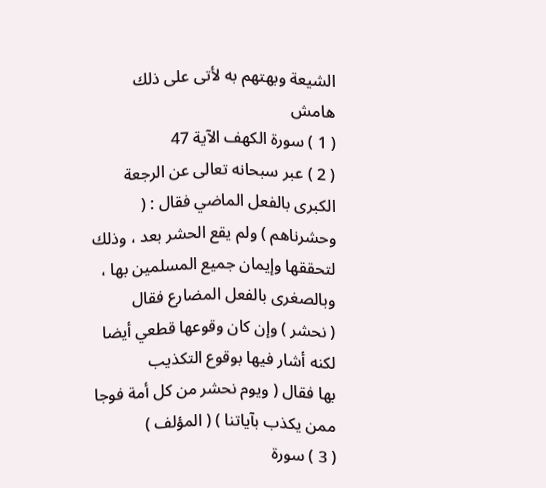الشيعة وبهتهم به لأتى على ذلك
هامش
( 1 ) سورة الكهف الآية 47
( 2 ) عبر سبحانه تعالى عن الرجعة
الكبرى بالفعل الماضي فقال : ( وحشرناهم ) ولم يقع الحشر بعد ، وذلك
لتحققها وإيمان جميع المسلمين بها ، وبالصغرى بالفعل المضارع فقال
( نحشر ) وإن كان وقوعها قطعي أيضا لكنه أشار فيها بوقوع التكذيب
بها فقال ( ويوم نحشر من كل أمة فوجا ممن يكذب بآياتنا ) ( المؤلف )
( 3 ) سورة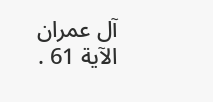آل عمران الآية 61 .